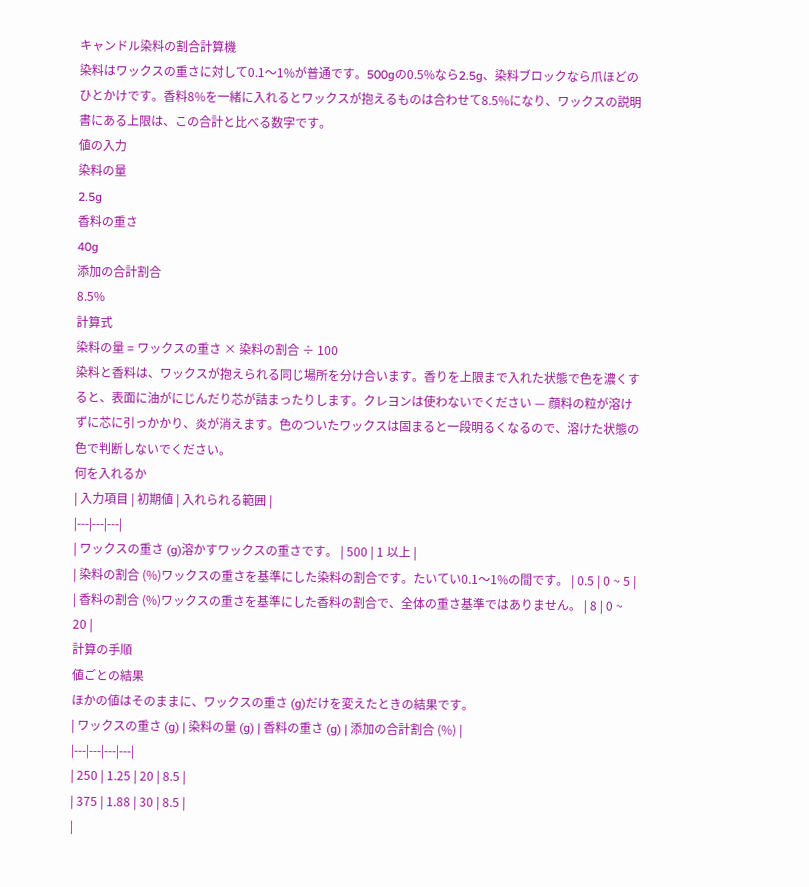キャンドル染料の割合計算機
染料はワックスの重さに対して0.1〜1%が普通です。500gの0.5%なら2.5g、染料ブロックなら爪ほどのひとかけです。香料8%を一緒に入れるとワックスが抱えるものは合わせて8.5%になり、ワックスの説明書にある上限は、この合計と比べる数字です。
値の入力
染料の量
2.5g
香料の重さ
40g
添加の合計割合
8.5%
計算式
染料の量 = ワックスの重さ × 染料の割合 ÷ 100
染料と香料は、ワックスが抱えられる同じ場所を分け合います。香りを上限まで入れた状態で色を濃くすると、表面に油がにじんだり芯が詰まったりします。クレヨンは使わないでください — 顔料の粒が溶けずに芯に引っかかり、炎が消えます。色のついたワックスは固まると一段明るくなるので、溶けた状態の色で判断しないでください。
何を入れるか
| 入力項目 | 初期値 | 入れられる範囲 |
|---|---|---|
| ワックスの重さ (g)溶かすワックスの重さです。 | 500 | 1 以上 |
| 染料の割合 (%)ワックスの重さを基準にした染料の割合です。たいてい0.1〜1%の間です。 | 0.5 | 0 ~ 5 |
| 香料の割合 (%)ワックスの重さを基準にした香料の割合で、全体の重さ基準ではありません。 | 8 | 0 ~ 20 |
計算の手順
値ごとの結果
ほかの値はそのままに、ワックスの重さ (g)だけを変えたときの結果です。
| ワックスの重さ (g) | 染料の量 (g) | 香料の重さ (g) | 添加の合計割合 (%) |
|---|---|---|---|
| 250 | 1.25 | 20 | 8.5 |
| 375 | 1.88 | 30 | 8.5 |
|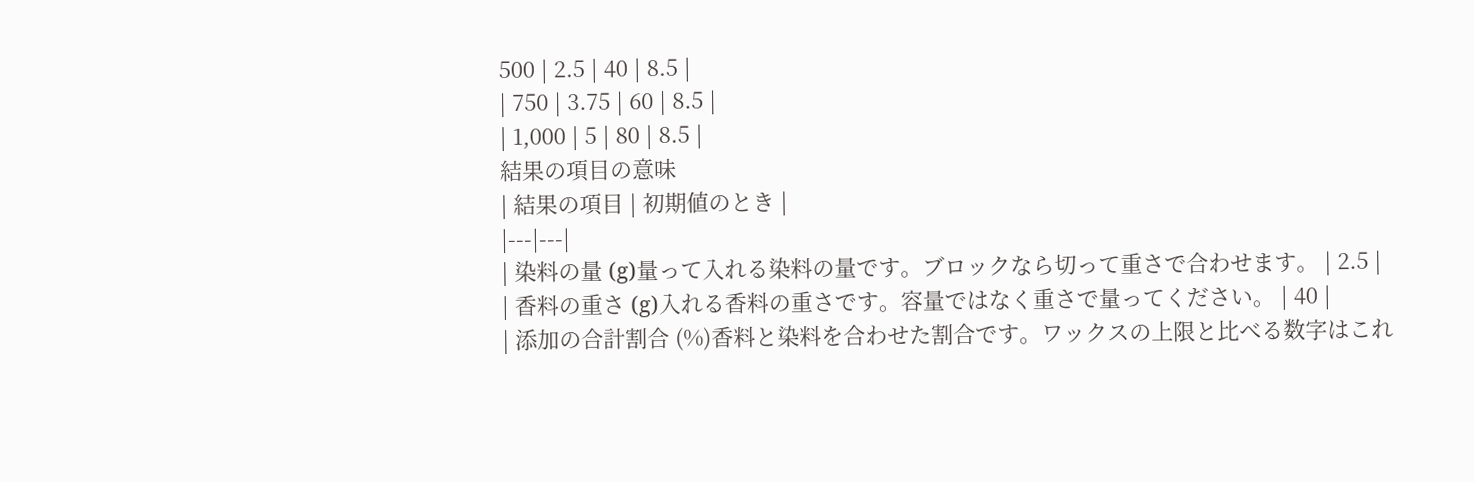500 | 2.5 | 40 | 8.5 |
| 750 | 3.75 | 60 | 8.5 |
| 1,000 | 5 | 80 | 8.5 |
結果の項目の意味
| 結果の項目 | 初期値のとき |
|---|---|
| 染料の量 (g)量って入れる染料の量です。ブロックなら切って重さで合わせます。 | 2.5 |
| 香料の重さ (g)入れる香料の重さです。容量ではなく重さで量ってください。 | 40 |
| 添加の合計割合 (%)香料と染料を合わせた割合です。ワックスの上限と比べる数字はこれ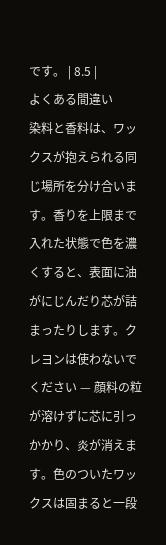です。 | 8.5 |
よくある間違い
染料と香料は、ワックスが抱えられる同じ場所を分け合います。香りを上限まで入れた状態で色を濃くすると、表面に油がにじんだり芯が詰まったりします。クレヨンは使わないでください — 顔料の粒が溶けずに芯に引っかかり、炎が消えます。色のついたワックスは固まると一段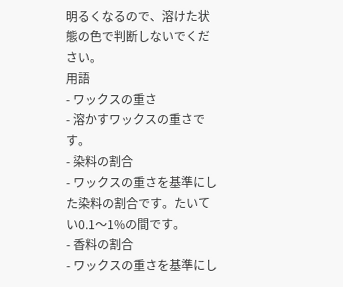明るくなるので、溶けた状態の色で判断しないでください。
用語
- ワックスの重さ
- 溶かすワックスの重さです。
- 染料の割合
- ワックスの重さを基準にした染料の割合です。たいてい0.1〜1%の間です。
- 香料の割合
- ワックスの重さを基準にし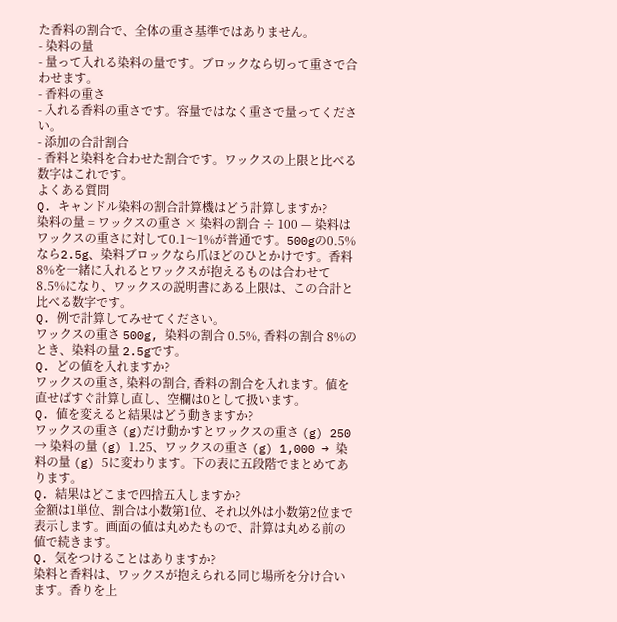た香料の割合で、全体の重さ基準ではありません。
- 染料の量
- 量って入れる染料の量です。ブロックなら切って重さで合わせます。
- 香料の重さ
- 入れる香料の重さです。容量ではなく重さで量ってください。
- 添加の合計割合
- 香料と染料を合わせた割合です。ワックスの上限と比べる数字はこれです。
よくある質問
Q. キャンドル染料の割合計算機はどう計算しますか?
染料の量 = ワックスの重さ × 染料の割合 ÷ 100 — 染料はワックスの重さに対して0.1〜1%が普通です。500gの0.5%なら2.5g、染料ブロックなら爪ほどのひとかけです。香料8%を一緒に入れるとワックスが抱えるものは合わせて8.5%になり、ワックスの説明書にある上限は、この合計と比べる数字です。
Q. 例で計算してみせてください。
ワックスの重さ 500g, 染料の割合 0.5%, 香料の割合 8%のとき、染料の量 2.5gです。
Q. どの値を入れますか?
ワックスの重さ, 染料の割合, 香料の割合を入れます。値を直せばすぐ計算し直し、空欄は0として扱います。
Q. 値を変えると結果はどう動きますか?
ワックスの重さ (g)だけ動かすとワックスの重さ (g) 250 → 染料の量 (g) 1.25、ワックスの重さ (g) 1,000 → 染料の量 (g) 5に変わります。下の表に五段階でまとめてあります。
Q. 結果はどこまで四捨五入しますか?
金額は1単位、割合は小数第1位、それ以外は小数第2位まで表示します。画面の値は丸めたもので、計算は丸める前の値で続きます。
Q. 気をつけることはありますか?
染料と香料は、ワックスが抱えられる同じ場所を分け合います。香りを上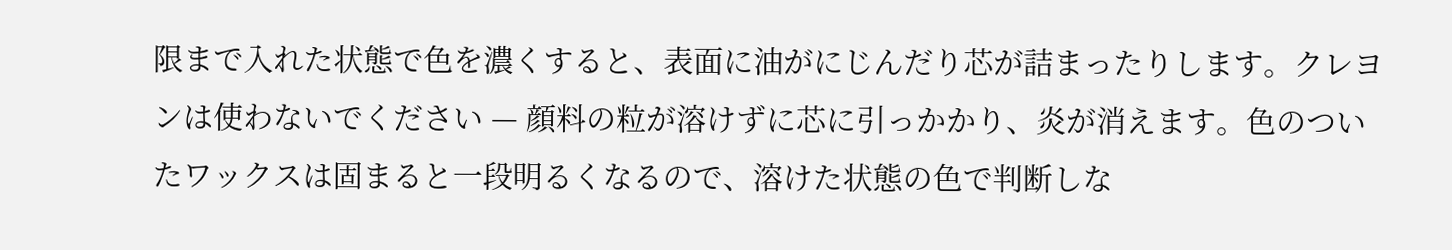限まで入れた状態で色を濃くすると、表面に油がにじんだり芯が詰まったりします。クレヨンは使わないでください — 顔料の粒が溶けずに芯に引っかかり、炎が消えます。色のついたワックスは固まると一段明るくなるので、溶けた状態の色で判断しな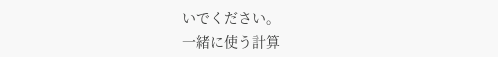いでください。
一緒に使う計算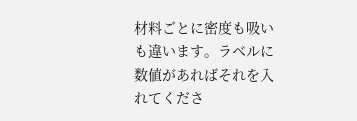材料ごとに密度も吸いも違います。ラベルに数値があればそれを入れてくださ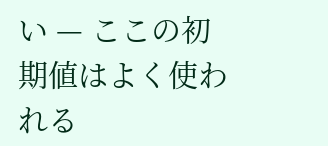い — ここの初期値はよく使われる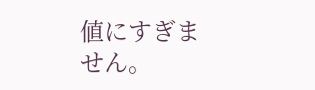値にすぎません。